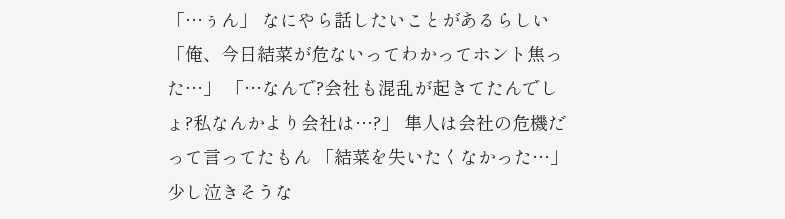「…ぅん」 なにやら話したいことがあるらしい 「俺、今日結菜が危ないってわかってホント焦った…」 「…なんで?会社も混乱が起きてたんでしょ?私なんかより会社は…?」 隼人は会社の危機だって言ってたもん 「結菜を失いたくなかった…」 少し泣きそうな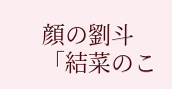顔の劉斗 「結菜のこ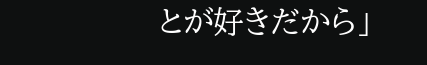とが好きだから」